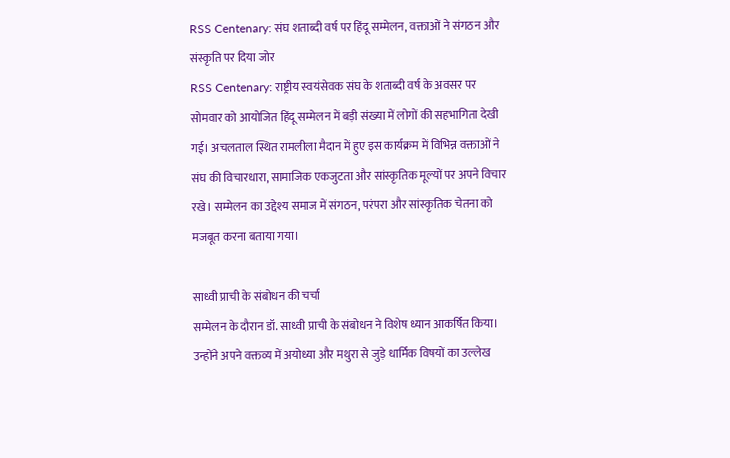RSS Centenary: संघ शताब्दी वर्ष पर हिंदू सम्मेलन, वक्ताओं ने संगठन और संस्कृति पर दिया जोर
RSS Centenary: राष्ट्रीय स्वयंसेवक संघ के शताब्दी वर्ष के अवसर पर सोमवार को आयोजित हिंदू सम्मेलन में बड़ी संख्या में लोगों की सहभागिता देखी गई। अचलताल स्थित रामलीला मैदान में हुए इस कार्यक्रम में विभिन्न वक्ताओं ने संघ की विचारधारा, सामाजिक एकजुटता और सांस्कृतिक मूल्यों पर अपने विचार रखे। सम्मेलन का उद्देश्य समाज में संगठन, परंपरा और सांस्कृतिक चेतना को मजबूत करना बताया गया।

साध्वी प्राची के संबोधन की चर्चा
सम्मेलन के दौरान डॉ. साध्वी प्राची के संबोधन ने विशेष ध्यान आकर्षित किया। उन्होंने अपने वक्तव्य में अयोध्या और मथुरा से जुड़े धार्मिक विषयों का उल्लेख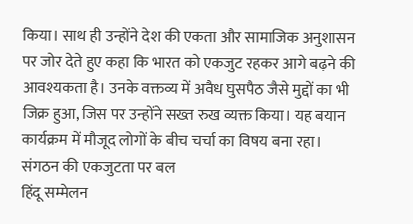किया। साथ ही उन्होंने देश की एकता और सामाजिक अनुशासन पर जोर देते हुए कहा कि भारत को एकजुट रहकर आगे बढ़ने की आवश्यकता है। उनके वक्तव्य में अवैध घुसपैठ जैसे मुद्दों का भी जिक्र हुआ, जिस पर उन्होंने सख्त रुख व्यक्त किया। यह बयान कार्यक्रम में मौजूद लोगों के बीच चर्चा का विषय बना रहा।
संगठन की एकजुटता पर बल
हिंदू सम्मेलन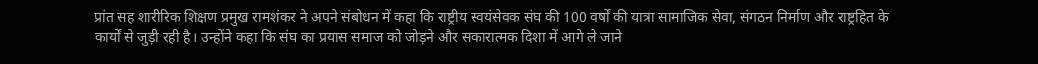प्रांत सह शारीरिक शिक्षण प्रमुख रामशंकर ने अपने संबोधन में कहा कि राष्ट्रीय स्वयंसेवक संघ की 100 वर्षों की यात्रा सामाजिक सेवा, संगठन निर्माण और राष्ट्रहित के कार्यों से जुड़ी रही है। उन्होंने कहा कि संघ का प्रयास समाज को जोड़ने और सकारात्मक दिशा में आगे ले जाने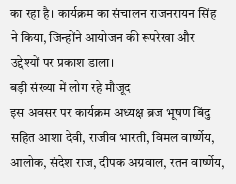का रहा है। कार्यक्रम का संचालन राजनरायन सिंह ने किया, जिन्होंने आयोजन की रूपरेखा और उद्देश्यों पर प्रकाश डाला।
बड़ी संख्या में लोग रहे मौजूद
इस अवसर पर कार्यक्रम अध्यक्ष ब्रज भूषण बिंदु सहित आशा देवी, राजीव भारती, विमल वार्ष्णेय, आलोक, संदेश राज, दीपक अग्रवाल, रतन वार्ष्णेय,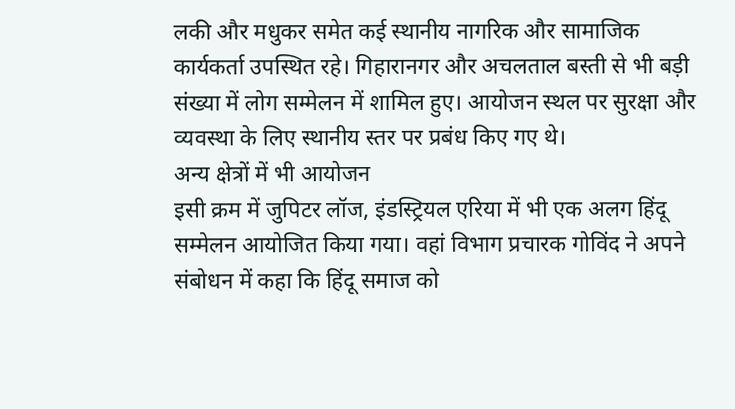लकी और मधुकर समेत कई स्थानीय नागरिक और सामाजिक कार्यकर्ता उपस्थित रहे। गिहारानगर और अचलताल बस्ती से भी बड़ी संख्या में लोग सम्मेलन में शामिल हुए। आयोजन स्थल पर सुरक्षा और व्यवस्था के लिए स्थानीय स्तर पर प्रबंध किए गए थे।
अन्य क्षेत्रों में भी आयोजन
इसी क्रम में जुपिटर लॉज, इंडस्ट्रियल एरिया में भी एक अलग हिंदू सम्मेलन आयोजित किया गया। वहां विभाग प्रचारक गोविंद ने अपने संबोधन में कहा कि हिंदू समाज को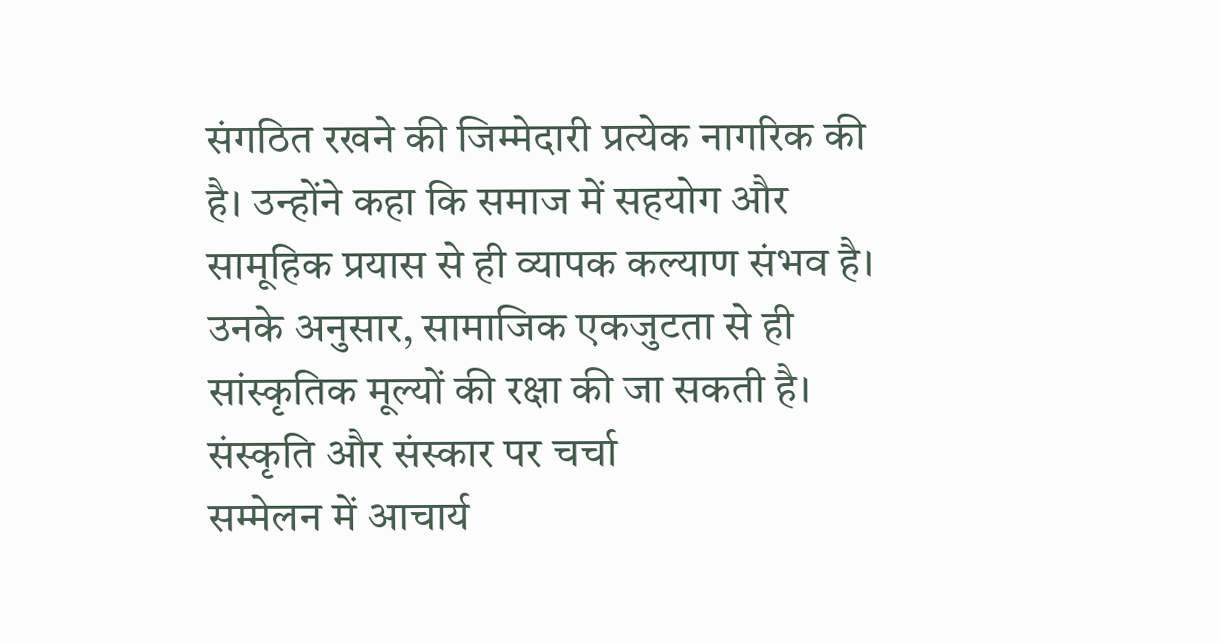संगठित रखने की जिम्मेदारी प्रत्येक नागरिक की है। उन्होंने कहा कि समाज में सहयोग और सामूहिक प्रयास से ही व्यापक कल्याण संभव है। उनके अनुसार, सामाजिक एकजुटता से ही सांस्कृतिक मूल्यों की रक्षा की जा सकती है।
संस्कृति और संस्कार पर चर्चा
सम्मेलन में आचार्य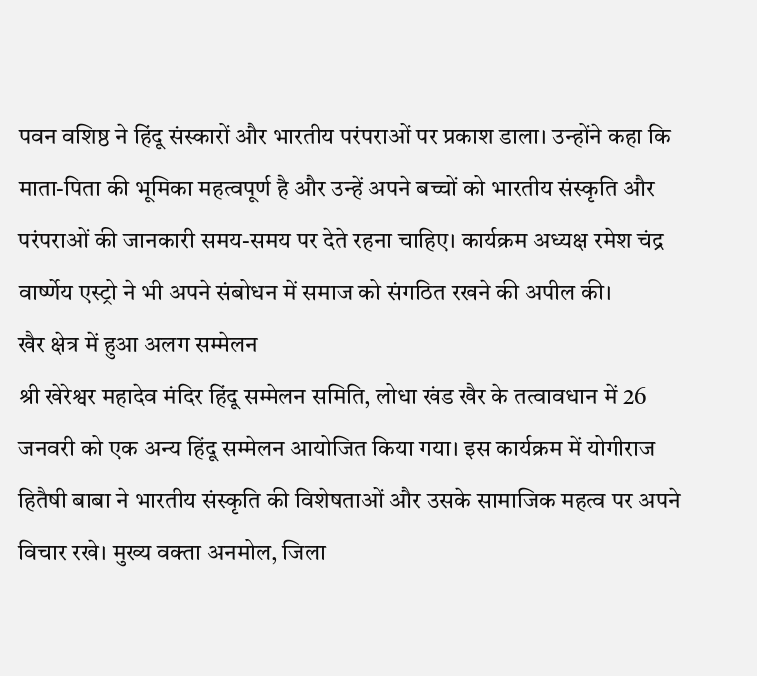पवन वशिष्ठ ने हिंदू संस्कारों और भारतीय परंपराओं पर प्रकाश डाला। उन्होंने कहा कि माता-पिता की भूमिका महत्वपूर्ण है और उन्हें अपने बच्चों को भारतीय संस्कृति और परंपराओं की जानकारी समय-समय पर देते रहना चाहिए। कार्यक्रम अध्यक्ष रमेश चंद्र वार्ष्णेय एस्ट्रो ने भी अपने संबोधन में समाज को संगठित रखने की अपील की।
खैर क्षेत्र में हुआ अलग सम्मेलन
श्री खेरेश्वर महादेव मंदिर हिंदू सम्मेलन समिति, लोधा खंड खैर के तत्वावधान में 26 जनवरी को एक अन्य हिंदू सम्मेलन आयोजित किया गया। इस कार्यक्रम में योगीराज हितैषी बाबा ने भारतीय संस्कृति की विशेषताओं और उसके सामाजिक महत्व पर अपने विचार रखे। मुख्य वक्ता अनमोल, जिला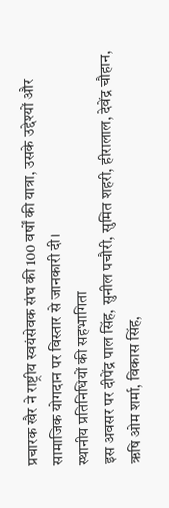प्रचारक खैर ने राष्ट्रीय स्वयंसेवक संघ की 100 वर्षों की यात्रा, उसके उद्देश्यों और सामाजिक योगदान पर विस्तार से जानकारी दी।
स्थानीय प्रतिनिधियों की सहभागिता
इस अवसर पर दीपेंद्र पाल सिंह, सुनील पचौरी, सुमित शहरी, हीरालाल, देवेंद्र चौहान, ऋषि ओम शर्मा, विकास सिंह,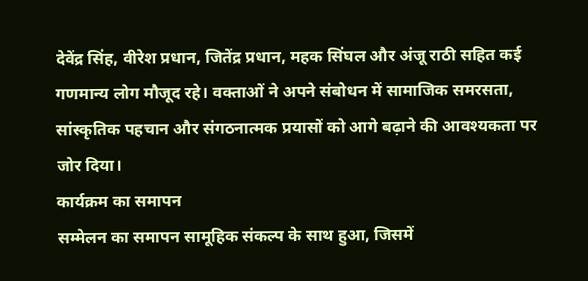देवेंद्र सिंह, वीरेश प्रधान, जितेंद्र प्रधान, महक सिंघल और अंजू राठी सहित कई गणमान्य लोग मौजूद रहे। वक्ताओं ने अपने संबोधन में सामाजिक समरसता, सांस्कृतिक पहचान और संगठनात्मक प्रयासों को आगे बढ़ाने की आवश्यकता पर जोर दिया।
कार्यक्रम का समापन
सम्मेलन का समापन सामूहिक संकल्प के साथ हुआ, जिसमें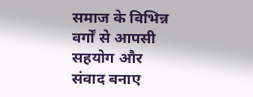समाज के विभिन्न वर्गों से आपसी सहयोग और संवाद बनाए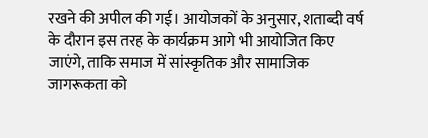रखने की अपील की गई। आयोजकों के अनुसार, शताब्दी वर्ष के दौरान इस तरह के कार्यक्रम आगे भी आयोजित किए जाएंगे, ताकि समाज में सांस्कृतिक और सामाजिक जागरूकता को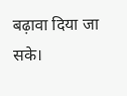बढ़ावा दिया जा सके।